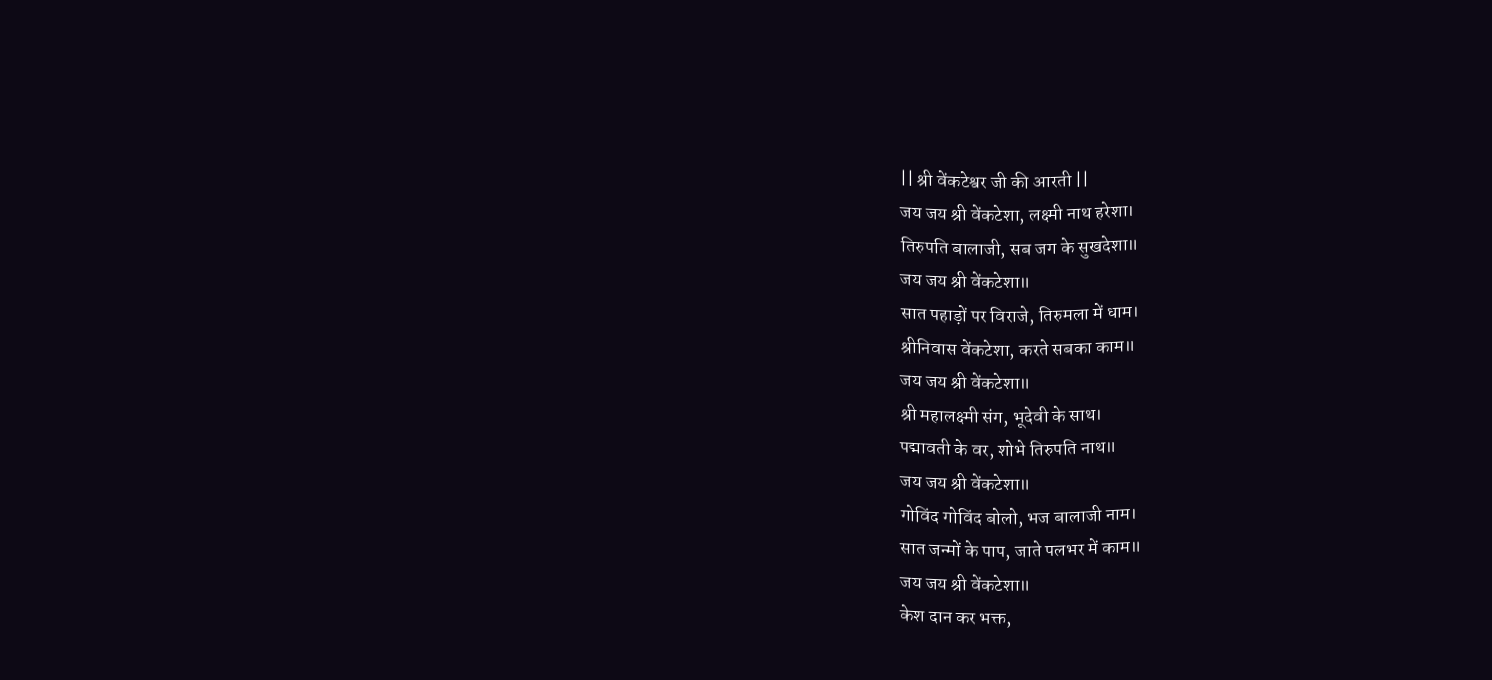|| श्री वेंकटेश्वर जी की आरती ||
जय जय श्री वेंकटेशा, लक्ष्मी नाथ हरेशा।
तिरुपति बालाजी, सब जग के सुखदेशा॥
जय जय श्री वेंकटेशा॥
सात पहाड़ों पर विराजे, तिरुमला में धाम।
श्रीनिवास वेंकटेशा, करते सबका काम॥
जय जय श्री वेंकटेशा॥
श्री महालक्ष्मी संग, भूदेवी के साथ।
पद्मावती के वर, शोभे तिरुपति नाथ॥
जय जय श्री वेंकटेशा॥
गोविंद गोविंद बोलो, भज बालाजी नाम।
सात जन्मों के पाप, जाते पलभर में काम॥
जय जय श्री वेंकटेशा॥
केश दान कर भक्त,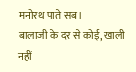मनोरथ पाते सब।
बालाजी के दर से कोई, खाली नहीं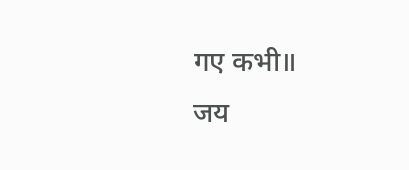गए कभी॥
जय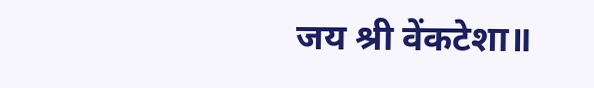जय श्री वेंकटेशा॥